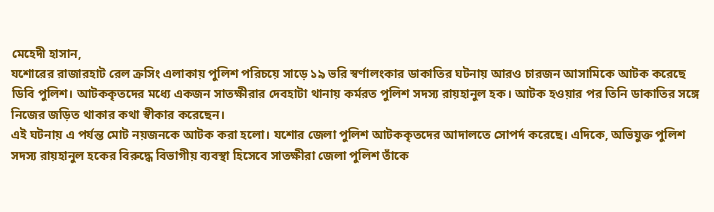মেহেদী হাসান,
যশোরের রাজারহাট রেল ক্রসিং এলাকায় পুলিশ পরিচয়ে সাড়ে ১৯ ভরি স্বর্ণালংকার ডাকাতির ঘটনায় আরও চারজন আসামিকে আটক করেছে ডিবি পুলিশ। আটককৃতদের মধ্যে একজন সাতক্ষীরার দেবহাটা থানায় কর্মরত পুলিশ সদস্য রায়হানুল হক। আটক হওয়ার পর তিনি ডাকাতির সঙ্গে নিজের জড়িত থাকার কথা স্বীকার করেছেন।
এই ঘটনায় এ পর্যন্ত মোট নয়জনকে আটক করা হলো। যশোর জেলা পুলিশ আটককৃতদের আদালতে সোপর্দ করেছে। এদিকে, অভিযুক্ত পুলিশ সদস্য রায়হানুল হকের বিরুদ্ধে বিভাগীয় ব্যবস্থা হিসেবে সাতক্ষীরা জেলা পুলিশ তাঁকে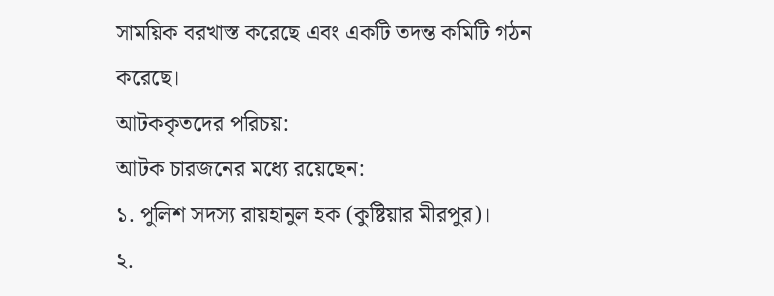সাময়িক বরখাস্ত করেছে এবং একটি তদন্ত কমিটি গঠন করেছে।
আটককৃতদের পরিচয়:
আটক চারজনের মধ্যে রয়েছেন:
১. পুলিশ সদস্য রায়হানুল হক (কুষ্টিয়ার মীরপুর)।
২.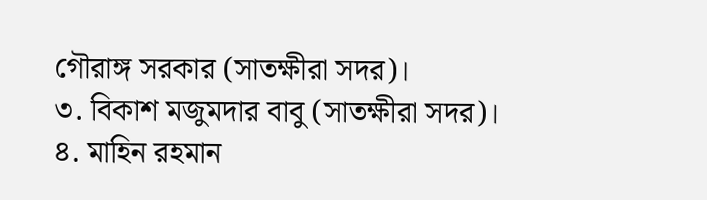গৌরাঙ্গ সরকার (সাতক্ষীরা সদর)।
৩. বিকাশ মজুমদার বাবু (সাতক্ষীরা সদর)।
৪. মাহিন রহমান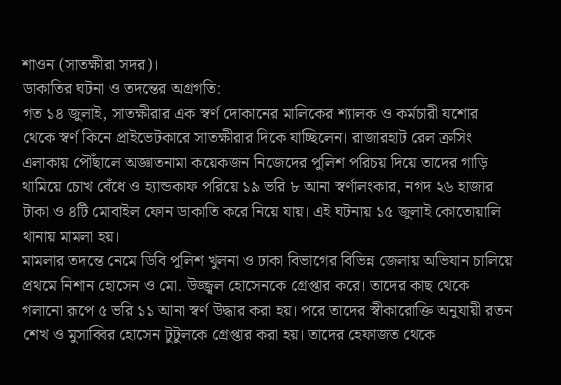শাওন (সাতক্ষীরা সদর)।
ডাকাতির ঘটনা ও তদন্তের অগ্রগতি:
গত ১৪ জুলাই, সাতক্ষীরার এক স্বর্ণ দোকানের মালিকের শ্যালক ও কর্মচারী যশোর থেকে স্বর্ণ কিনে প্রাইভেটকারে সাতক্ষীরার দিকে যাচ্ছিলেন। রাজারহাট রেল ক্রসিং এলাকায় পৌঁছালে অজ্ঞাতনামা কয়েকজন নিজেদের পুলিশ পরিচয় দিয়ে তাদের গাড়ি থামিয়ে চোখ বেঁধে ও হ্যান্ডকাফ পরিয়ে ১৯ ভরি ৮ আনা স্বর্ণালংকার, নগদ ২৬ হাজার টাকা ও ৪টি মোবাইল ফোন ডাকাতি করে নিয়ে যায়। এই ঘটনায় ১৫ জুলাই কোতোয়ালি থানায় মামলা হয়।
মামলার তদন্তে নেমে ডিবি পুলিশ খুলনা ও ঢাকা বিভাগের বিভিন্ন জেলায় অভিযান চালিয়ে প্রথমে নিশান হোসেন ও মো. উজ্জ্বল হোসেনকে গ্রেপ্তার করে। তাদের কাছ থেকে গলানো রূপে ৫ ভরি ১১ আনা স্বর্ণ উদ্ধার করা হয়। পরে তাদের স্বীকারোক্তি অনুযায়ী রতন শেখ ও মুসাব্বির হোসেন টুটুলকে গ্রেপ্তার করা হয়। তাদের হেফাজত থেকে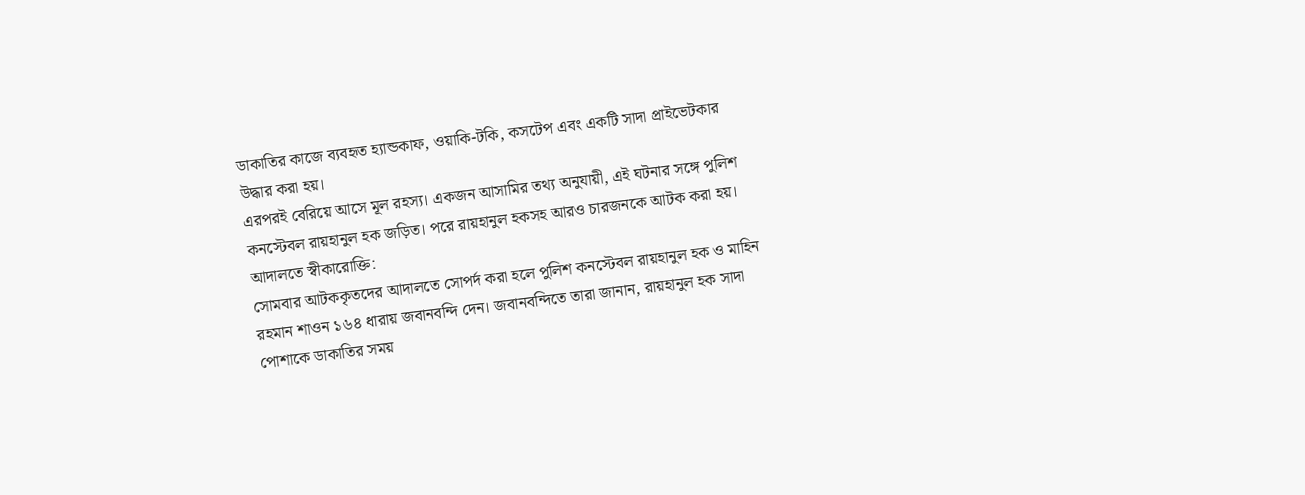ডাকাতির কাজে ব্যবহৃত হ্যান্ডকাফ, ওয়াকি-টকি, কসটেপ এবং একটি সাদা প্রাইভেটকার উদ্ধার করা হয়।
এরপরই বেরিয়ে আসে মূল রহস্য। একজন আসামির তথ্য অনুযায়ী, এই ঘটনার সঙ্গে পুলিশ কনস্টেবল রায়হানুল হক জড়িত। পরে রায়হানুল হকসহ আরও চারজনকে আটক করা হয়।
আদালতে স্বীকারোক্তি:
সোমবার আটককৃতদের আদালতে সোপর্দ করা হলে পুলিশ কনস্টেবল রায়হানুল হক ও মাহিন রহমান শাওন ১৬৪ ধারায় জবানবন্দি দেন। জবানবন্দিতে তারা জানান, রায়হানুল হক সাদা পোশাকে ডাকাতির সময়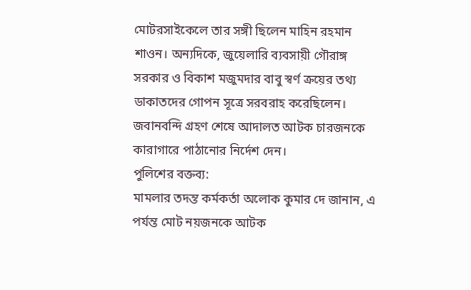মোটরসাইকেলে তার সঙ্গী ছিলেন মাহিন রহমান শাওন। অন্যদিকে, জুয়েলারি ব্যবসায়ী গৌরাঙ্গ সরকার ও বিকাশ মজুমদার বাবু স্বর্ণ ক্রয়ের তথ্য ডাকাতদের গোপন সূত্রে সরবরাহ করেছিলেন। জবানবন্দি গ্রহণ শেষে আদালত আটক চারজনকে কারাগারে পাঠানোর নির্দেশ দেন।
পুলিশের বক্তব্য:
মামলার তদন্ত কর্মকর্তা অলোক কুমার দে জানান, এ পর্যন্ত মোট নয়জনকে আটক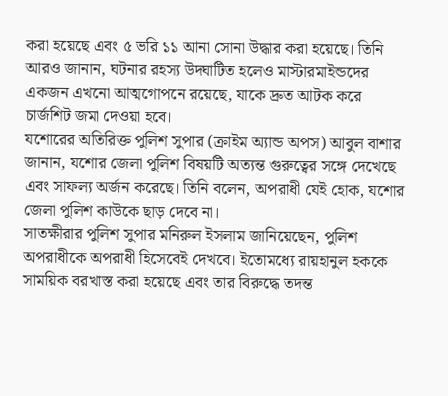করা হয়েছে এবং ৫ ভরি ১১ আনা সোনা উদ্ধার করা হয়েছে। তিনি আরও জানান, ঘটনার রহস্য উদ্ঘাটিত হলেও মাস্টারমাইন্ডদের একজন এখনো আত্মগোপনে রয়েছে, যাকে দ্রুত আটক করে চার্জশিট জমা দেওয়া হবে।
যশোরের অতিরিক্ত পুলিশ সুপার (ক্রাইম অ্যান্ড অপস) আবুল বাশার জানান, যশোর জেলা পুলিশ বিষয়টি অত্যন্ত গুরুত্বের সঙ্গে দেখেছে এবং সাফল্য অর্জন করেছে। তিনি বলেন, অপরাধী যেই হোক, যশোর জেলা পুলিশ কাউকে ছাড় দেবে না।
সাতক্ষীরার পুলিশ সুপার মনিরুল ইসলাম জানিয়েছেন, পুলিশ অপরাধীকে অপরাধী হিসেবেই দেখবে। ইতোমধ্যে রায়হানুল হককে সাময়িক বরখাস্ত করা হয়েছে এবং তার বিরুদ্ধে তদন্ত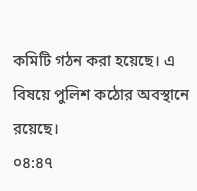কমিটি গঠন করা হয়েছে। এ বিষয়ে পুলিশ কঠোর অবস্থানে রয়েছে।
০৪:৪৭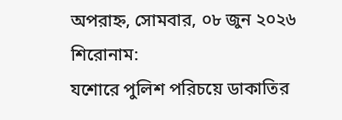অপরাহ্ন, সোমবার, ০৮ জুন ২০২৬
শিরোনাম:
যশোরে পুলিশ পরিচয়ে ডাকাতির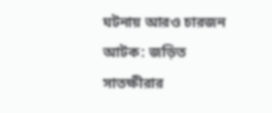ঘটনায় আরও চারজন আটক: জড়িত সাতক্ষীরার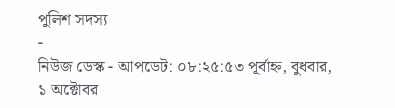পুলিশ সদস্য
-
নিউজ ডেস্ক - আপডেট: ০৮:২৫:৫৩ পূর্বাহ্ন, বুধবার, ১ অক্টোবর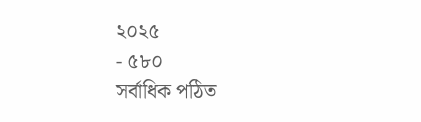২০২৫
- ৫৮০
সর্বাধিক পঠিত